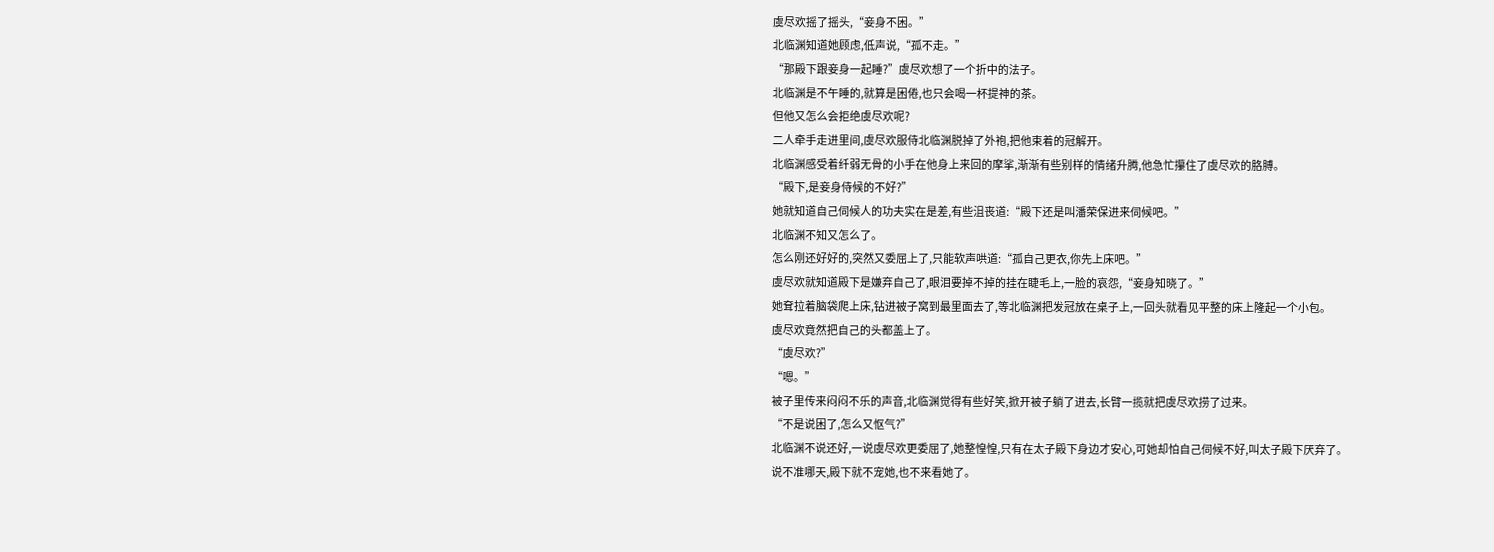虞尽欢摇了摇头,“妾身不困。”
北临渊知道她顾虑,低声说,“孤不走。”
“那殿下跟妾身一起睡?”虞尽欢想了一个折中的法子。
北临渊是不午睡的,就算是困倦,也只会喝一杯提神的茶。
但他又怎么会拒绝虞尽欢呢?
二人牵手走进里间,虞尽欢服侍北临渊脱掉了外袍,把他束着的冠解开。
北临渊感受着纤弱无骨的小手在他身上来回的摩挲,渐渐有些别样的情绪升腾,他急忙攥住了虞尽欢的胳膊。
“殿下,是妾身侍候的不好?”
她就知道自己伺候人的功夫实在是差,有些沮丧道:“殿下还是叫潘荣保进来伺候吧。”
北临渊不知又怎么了。
怎么刚还好好的,突然又委屈上了,只能软声哄道:“孤自己更衣,你先上床吧。”
虞尽欢就知道殿下是嫌弃自己了,眼泪要掉不掉的挂在睫毛上,一脸的哀怨,“妾身知晓了。”
她耷拉着脑袋爬上床,钻进被子窝到最里面去了,等北临渊把发冠放在桌子上,一回头就看见平整的床上隆起一个小包。
虞尽欢竟然把自己的头都盖上了。
“虞尽欢?”
“嗯。”
被子里传来闷闷不乐的声音,北临渊觉得有些好笑,掀开被子躺了进去,长臂一揽就把虞尽欢捞了过来。
“不是说困了,怎么又怄气?”
北临渊不说还好,一说虞尽欢更委屈了,她整惶惶,只有在太子殿下身边才安心,可她却怕自己伺候不好,叫太子殿下厌弃了。
说不准哪天,殿下就不宠她,也不来看她了。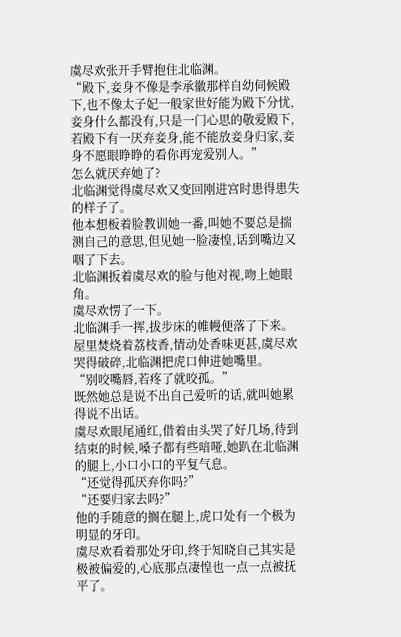虞尽欢张开手臂抱住北临渊。
“殿下,妾身不像是李承徽那样自幼伺候殿下,也不像太子妃一般家世好能为殿下分忧,妾身什么都没有,只是一门心思的敬爱殿下,若殿下有一厌弃妾身,能不能放妾身归家,妾身不愿眼睁睁的看你再宠爱别人。”
怎么就厌弃她了?
北临渊觉得虞尽欢又变回刚进宫时患得患失的样子了。
他本想板着脸教训她一番,叫她不要总是揣测自己的意思,但见她一脸凄惶,话到嘴边又咽了下去。
北临渊扳着虞尽欢的脸与他对视,吻上她眼角。
虞尽欢愣了一下。
北临渊手一挥,拔步床的帷幔便落了下来。
屋里焚烧着荔枝香,情动处香味更甚,虞尽欢哭得破碎,北临渊把虎口伸进她嘴里。
“别咬嘴唇,若疼了就咬孤。”
既然她总是说不出自己爱听的话,就叫她累得说不出话。
虞尽欢眼尾通红,借着由头哭了好几场,待到结束的时候,嗓子都有些喑哑,她趴在北临渊的腿上,小口小口的平复气息。
“还觉得孤厌弃你吗?”
“还要归家去吗?”
他的手随意的搁在腿上,虎口处有一个极为明显的牙印。
虞尽欢看着那处牙印,终于知晓自己其实是极被偏爱的,心底那点凄惶也一点一点被抚平了。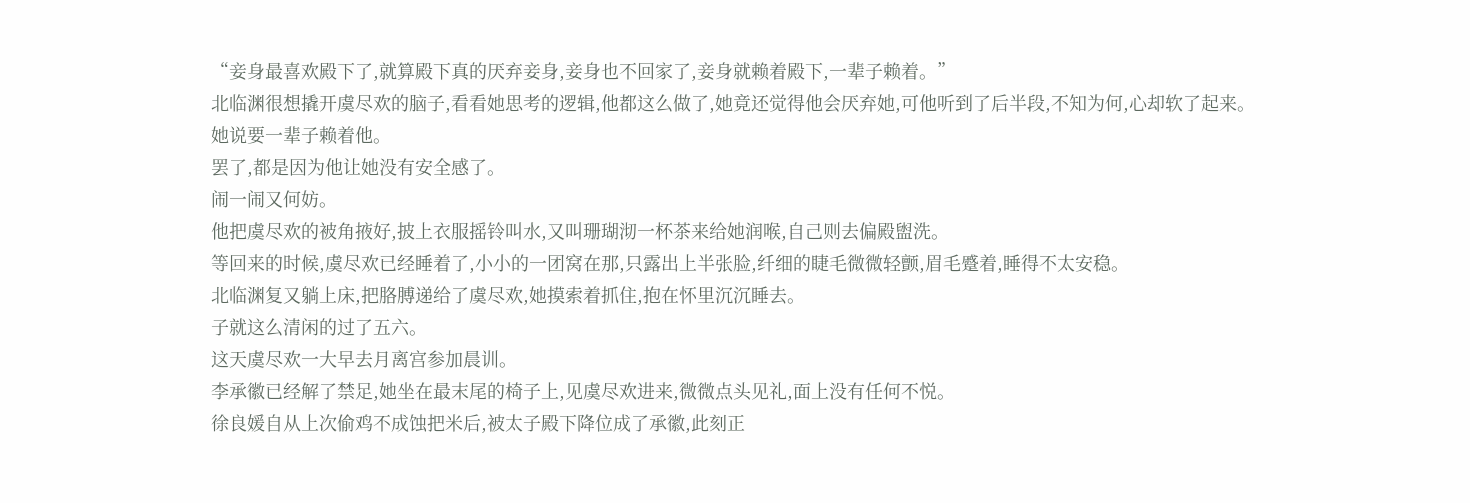“妾身最喜欢殿下了,就算殿下真的厌弃妾身,妾身也不回家了,妾身就赖着殿下,一辈子赖着。”
北临渊很想撬开虞尽欢的脑子,看看她思考的逻辑,他都这么做了,她竟还觉得他会厌弃她,可他听到了后半段,不知为何,心却软了起来。
她说要一辈子赖着他。
罢了,都是因为他让她没有安全感了。
闹一闹又何妨。
他把虞尽欢的被角掖好,披上衣服摇铃叫水,又叫珊瑚沏一杯茶来给她润喉,自己则去偏殿盥洗。
等回来的时候,虞尽欢已经睡着了,小小的一团窝在那,只露出上半张脸,纤细的睫毛微微轻颤,眉毛蹙着,睡得不太安稳。
北临渊复又躺上床,把胳膊递给了虞尽欢,她摸索着抓住,抱在怀里沉沉睡去。
子就这么清闲的过了五六。
这天虞尽欢一大早去月离宫参加晨训。
李承徽已经解了禁足,她坐在最末尾的椅子上,见虞尽欢进来,微微点头见礼,面上没有任何不悦。
徐良媛自从上次偷鸡不成蚀把米后,被太子殿下降位成了承徽,此刻正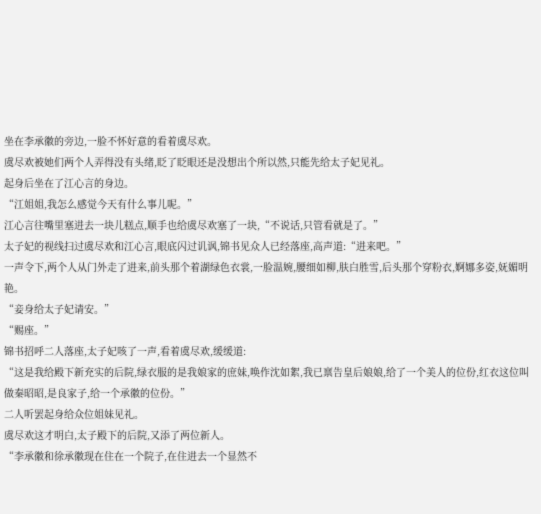坐在李承徽的旁边,一脸不怀好意的看着虞尽欢。
虞尽欢被她们两个人弄得没有头绪,眨了眨眼还是没想出个所以然,只能先给太子妃见礼。
起身后坐在了江心言的身边。
“江姐姐,我怎么感觉今天有什么事儿呢。”
江心言往嘴里塞进去一块儿糕点,顺手也给虞尽欢塞了一块,“不说话,只管看就是了。”
太子妃的视线扫过虞尽欢和江心言,眼底闪过讥讽,锦书见众人已经落座,高声道:“进来吧。”
一声令下,两个人从门外走了进来,前头那个着湖绿色衣裳,一脸温婉,腰细如柳,肤白胜雪,后头那个穿粉衣,婀娜多姿,妩媚明艳。
“妾身给太子妃请安。”
“赐座。”
锦书招呼二人落座,太子妃咳了一声,看着虞尽欢,缓缓道:
“这是我给殿下新充实的后院,绿衣服的是我娘家的庶妹,唤作沈如絮,我已禀告皇后娘娘,给了一个美人的位份,红衣这位叫做秦昭昭,是良家子,给一个承徽的位份。”
二人听罢起身给众位姐妹见礼。
虞尽欢这才明白,太子殿下的后院,又添了两位新人。
“李承徽和徐承徽现在住在一个院子,在住进去一个显然不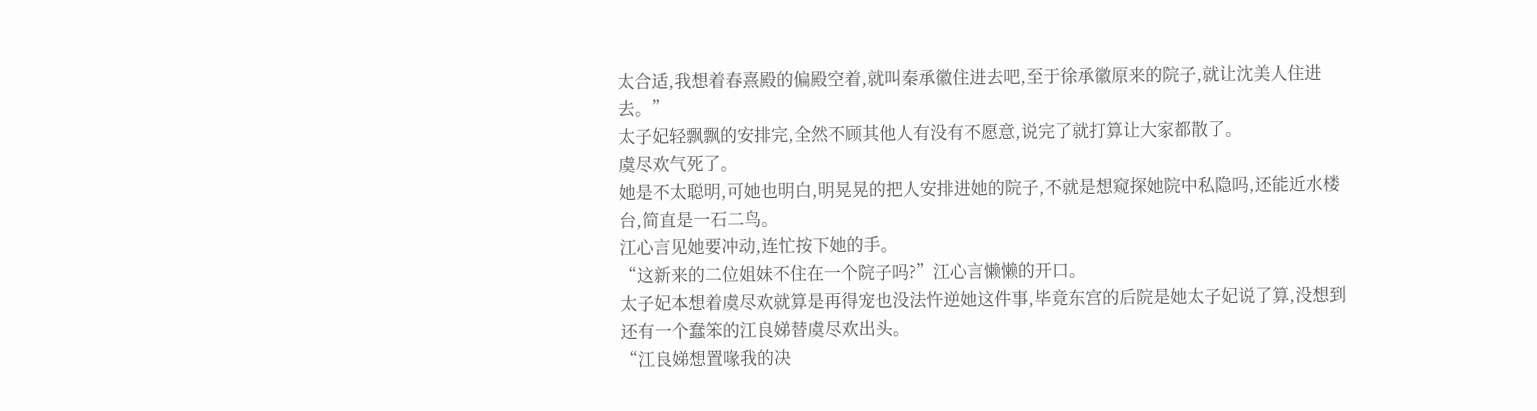太合适,我想着春熹殿的偏殿空着,就叫秦承徽住进去吧,至于徐承徽原来的院子,就让沈美人住进去。”
太子妃轻飘飘的安排完,全然不顾其他人有没有不愿意,说完了就打算让大家都散了。
虞尽欢气死了。
她是不太聪明,可她也明白,明晃晃的把人安排进她的院子,不就是想窥探她院中私隐吗,还能近水楼台,简直是一石二鸟。
江心言见她要冲动,连忙按下她的手。
“这新来的二位姐妹不住在一个院子吗?”江心言懒懒的开口。
太子妃本想着虞尽欢就算是再得宠也没法忤逆她这件事,毕竟东宫的后院是她太子妃说了算,没想到还有一个蠢笨的江良娣替虞尽欢出头。
“江良娣想置喙我的决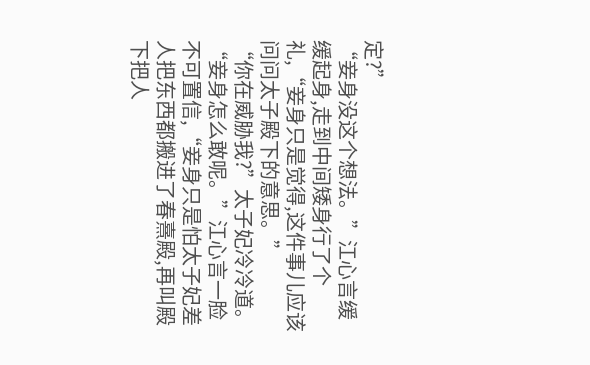定?”
“妾身没这个想法。”江心言缓缓起身,走到中间矮身行了个礼,“妾身只是觉得,这件事儿应该问问太子殿下的意思。”
“你在威胁我?”太子妃冷冷道。
“妾身怎么敢呢。”江心言一脸不可置信,“妾身只是怕太子妃差人把东西都搬进了春熹殿,再叫殿下把人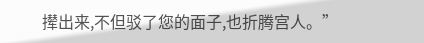撵出来,不但驳了您的面子,也折腾宫人。”